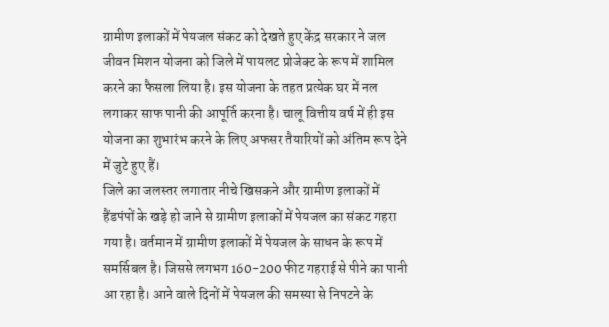ग्रामीण इलाकों में पेयजल संकट को देखते हुए केंद्र सरकार ने जल जीवन मिशन योजना को जिले में पायलट प्रोजेक्ट के रूप में शामिल करने का फैसला लिया है। इस योजना के तहत प्रत्येक घर में नल लगाकर साफ पानी की आपूर्ति करना है। चालू वित्तीय वर्ष में ही इस योजना का शुभारंभ करने के लिए अफसर तैयारियों को अंतिम रूप देने में जुटे हुए हैं।
जिले का जलस्तर लगातार नीचे खिसकने और ग्रामीण इलाकों में हैंडपंपों के खड़े हो जाने से ग्रामीण इलाकों में पेयजल का संकट गहरा गया है। वर्तमान में ग्रामीण इलाकों में पेयजल के साधन के रूप में समर्सिबल है। जिससे लगभग 160-200 फीट गहराई से पीने का पानी आ रहा है। आने वाले दिनों में पेयजल की समस्या से निपटने के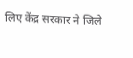लिए केंद्र सरकार ने जिले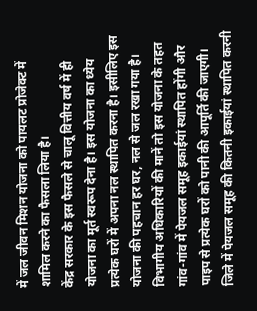में जल जीवन मिशन योजना को पायलट प्रोजेक्ट में शामिल करने का फैसला लिया है।
केंद्र सरकार के इस फैसले से चालू वित्तीय वर्ष में ही योजना का मूर्त स्वरूप देना है। इस योजना का ध्येय प्रत्येक घरों में अपना नल स्थापित करना है। इसीलिए इस योजना की पहचान हर घर, नल से जल रखा गया है। विभागीय अधिकारियों की मानें तो इस योजना के तहत गांव-गांव में पेयजल समूह इकाईयां स्थापित होंगी और पाइप से प्रत्येक घरों को पानी की आपूर्ति की जाएगी।
जिले में पेयजल समूह की कितनी इकाईयां स्थापित करनी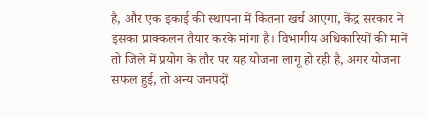है, और एक इकाई की स्थापना में कितना खर्च आएगा, केंद्र सरकार ने इसका प्राक्कलन तैयार करके मांगा है। विभागीय अधिकारियों की मानें तो जिले में प्रयोग के तौर पर यह योजना लागू हो रही है, अगर योजना सफल हुई, तो अन्य जनपदों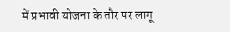में प्रभावी योजना के तौर पर लागू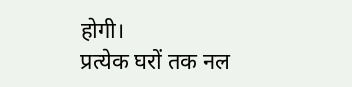होगी।
प्रत्येक घरों तक नल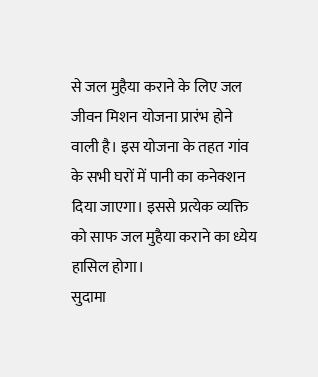से जल मुहैया कराने के लिए जल जीवन मिशन योजना प्रारंभ होने वाली है। इस योजना के तहत गांव के सभी घरों में पानी का कनेक्शन दिया जाएगा। इससे प्रत्येक व्यक्ति को साफ जल मुहैया कराने का ध्येय हासिल होगा।
सुदामा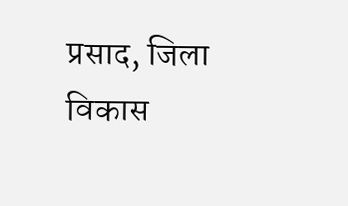प्रसाद, जिला विकास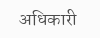अधिकारी